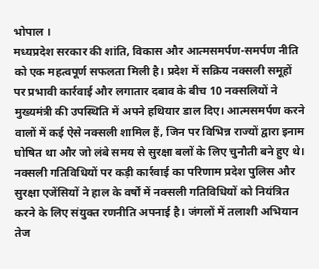भोपाल ।
मध्यप्रदेश सरकार की शांति, विकास और आत्मसमर्पण-समर्पण नीति को एक महत्वपूर्ण सफलता मिली है। प्रदेश में सक्रिय नक्सली समूहों पर प्रभावी कार्रवाई और लगातार दबाव के बीच 10 नक्सलियों ने मुख्यमंत्री की उपस्थिति में अपने हथियार डाल दिए। आत्मसमर्पण करने वालों में कई ऐसे नक्सली शामिल हैं, जिन पर विभिन्न राज्यों द्वारा इनाम घोषित था और जो लंबे समय से सुरक्षा बलों के लिए चुनौती बने हुए थे।
नक्सली गतिविधियों पर कड़ी कार्रवाई का परिणाम प्रदेश पुलिस और सुरक्षा एजेंसियों ने हाल के वर्षों में नक्सली गतिविधियों को नियंत्रित करने के लिए संयुक्त रणनीति अपनाई है। जंगलों में तलाशी अभियान तेज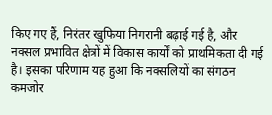किए गए हैं, निरंतर खुफिया निगरानी बढ़ाई गई है, और नक्सल प्रभावित क्षेत्रों में विकास कार्यों को प्राथमिकता दी गई है। इसका परिणाम यह हुआ कि नक्सलियों का संगठन कमजोर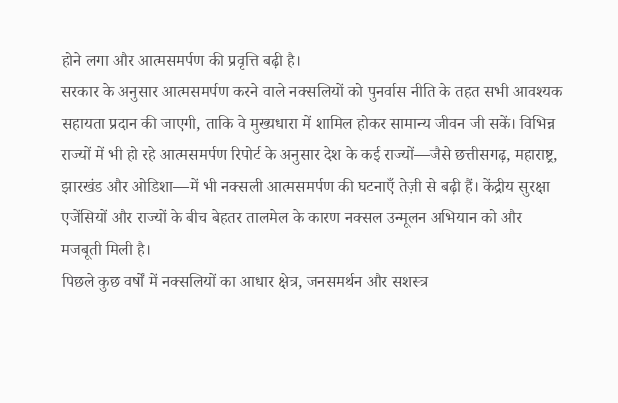होने लगा और आत्मसमर्पण की प्रवृत्ति बढ़ी है।
सरकार के अनुसार आत्मसमर्पण करने वाले नक्सलियों को पुनर्वास नीति के तहत सभी आवश्यक सहायता प्रदान की जाएगी, ताकि वे मुख्यधारा में शामिल होकर सामान्य जीवन जी सकें। विभिन्न राज्यों में भी हो रहे आत्मसमर्पण रिपोर्ट के अनुसार देश के कई राज्यों—जैसे छत्तीसगढ़, महाराष्ट्र, झारखंड और ओडिशा—में भी नक्सली आत्मसमर्पण की घटनाएँ तेज़ी से बढ़ी हैं। केंद्रीय सुरक्षा एजेंसियों और राज्यों के बीच बेहतर तालमेल के कारण नक्सल उन्मूलन अभियान को और मजबूती मिली है।
पिछले कुछ वर्षों में नक्सलियों का आधार क्षेत्र, जनसमर्थन और सशस्त्र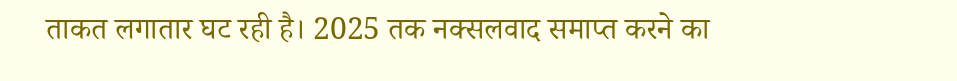ताकत लगातार घट रही है। 2025 तक नक्सलवाद समाप्त करने का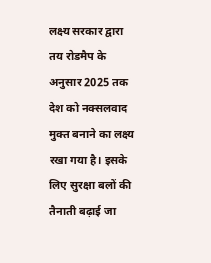लक्ष्य सरकार द्वारा तय रोडमैप के अनुसार 2025 तक देश को नक्सलवाद मुक्त बनाने का लक्ष्य रखा गया है। इसके लिए सुरक्षा बलों की तैनाती बढ़ाई जा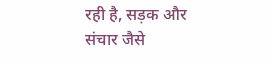रही है, सड़क और संचार जैसे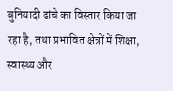बुनियादी ढांचे का विस्तार किया जा रहा है, तथा प्रभावित क्षेत्रों में शिक्षा, स्वास्थ्य और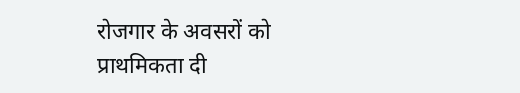रोजगार के अवसरों को प्राथमिकता दी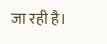जा रही है।